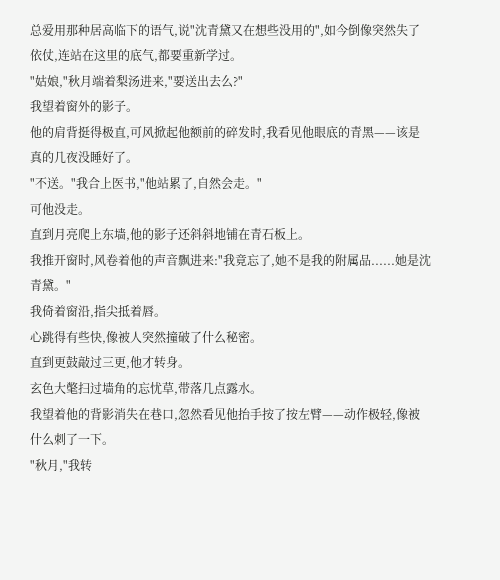总爱用那种居高临下的语气,说"沈青黛又在想些没用的",如今倒像突然失了依仗,连站在这里的底气,都要重新学过。
"姑娘,"秋月端着梨汤进来,"要送出去么?"
我望着窗外的影子。
他的肩背挺得极直,可风掀起他额前的碎发时,我看见他眼底的青黑——该是真的几夜没睡好了。
"不送。"我合上医书,"他站累了,自然会走。"
可他没走。
直到月亮爬上东墙,他的影子还斜斜地铺在青石板上。
我推开窗时,风卷着他的声音飘进来:"我竟忘了,她不是我的附属品......她是沈青黛。"
我倚着窗沿,指尖抵着唇。
心跳得有些快,像被人突然撞破了什么秘密。
直到更鼓敲过三更,他才转身。
玄色大氅扫过墙角的忘忧草,带落几点露水。
我望着他的背影消失在巷口,忽然看见他抬手按了按左臂——动作极轻,像被什么刺了一下。
"秋月,"我转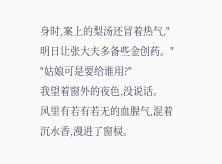身时,案上的梨汤还冒着热气,"明日让张大夫多备些金创药。"
"姑娘可是要给谁用?"
我望着窗外的夜色,没说话。
风里有若有若无的血腥气,混着沉水香,漫进了窗棂。